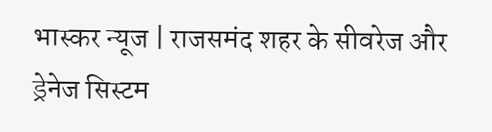भास्कर न्यूज | राजसमंद शहर के सीवरेज और ड्रेनेज सिस्टम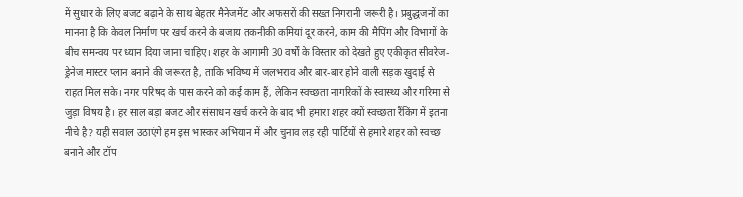में सुधार के लिए बजट बढ़ाने के साथ बेहतर मैनेजमेंट और अफसरों की सख्त निगरानी जरूरी है। प्रबुद्धजनों का मानना है कि केवल निर्माण पर खर्च करने के बजाय तकनीकी कमियां दूर करने, काम की मैपिंग और विभागों के बीच समन्वय पर ध्यान दिया जाना चाहिए। शहर के आगामी 30 वर्षों के विस्तार को देखते हुए एकीकृत सीवरेज-ड्रेनेज मास्टर प्लान बनाने की जरूरत है, ताकि भविष्य में जलभराव और बार-बार होने वाली सड़क खुदाई से राहत मिल सके। नगर परिषद के पास करने को कई काम हैं, लेकिन स्वच्छता नागरिकों के स्वास्थ्य और गरिमा से जुड़ा विषय है। हर साल बड़ा बजट और संसाधन खर्च करने के बाद भी हमारा शहर क्यों स्वच्छता रैंकिंग में इतना नीचे है? यही सवाल उठाएंगे हम इस भास्कर अभियान में और चुनाव लड़ रही पार्टियों से हमारे शहर को स्वच्छ बनाने और टॉप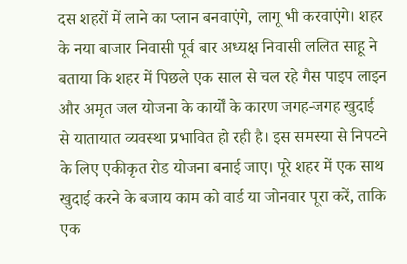दस शहरों में लाने का प्लान बनवाएंगे, लागू भी करवाएंगे। शहर के नया बाजार निवासी पूर्व बार अध्यक्ष निवासी ललित साहू ने बताया कि शहर में पिछले एक साल से चल रहे गैस पाइप लाइन और अमृत जल योजना के कार्यों के कारण जगह-जगह खुदाई से यातायात व्यवस्था प्रभावित हो रही है। इस समस्या से निपटने के लिए एकीकृत रोड योजना बनाई जाए। पूरे शहर में एक साथ खुदाई करने के बजाय काम को वार्ड या जोनवार पूरा करें, ताकि एक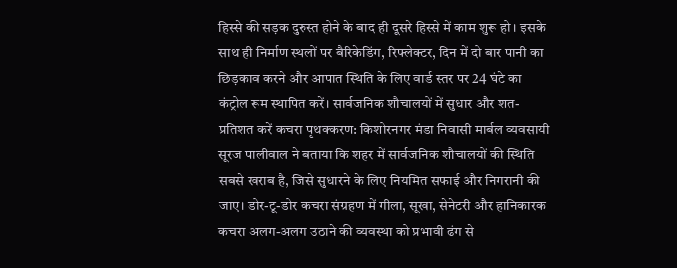हिस्से की सड़क दुरुस्त होने के बाद ही दूसरे हिस्से में काम शुरू हो। इसके साथ ही निर्माण स्थलों पर बैरिकेडिंग, रिफ्लेक्टर, दिन में दो बार पानी का छिड़काव करने और आपात स्थिति के लिए वार्ड स्तर पर 24 घंटे का कंट्रोल रूम स्थापित करें। सार्वजनिक शौचालयों में सुधार और शत-प्रतिशत करें कचरा पृथक्करण: किशोरनगर मंडा निवासी मार्बल व्यवसायी सूरज पालीवाल ने बताया कि शहर में सार्वजनिक शौचालयों की स्थिति सबसे खराब है, जिसे सुधारने के लिए नियमित सफाई और निगरानी की जाए। डोर-टू-डोर कचरा संग्रहण में गीला, सूखा, सेनेटरी और हानिकारक कचरा अलग-अलग उठाने की व्यवस्था को प्रभावी ढंग से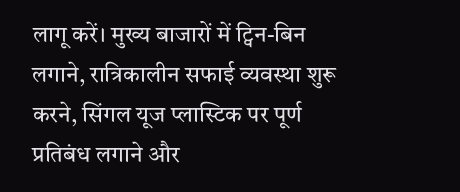लागू करें। मुख्य बाजारों में ट्विन-बिन लगाने, रात्रिकालीन सफाई व्यवस्था शुरू करने, सिंगल यूज प्लास्टिक पर पूर्ण प्रतिबंध लगाने और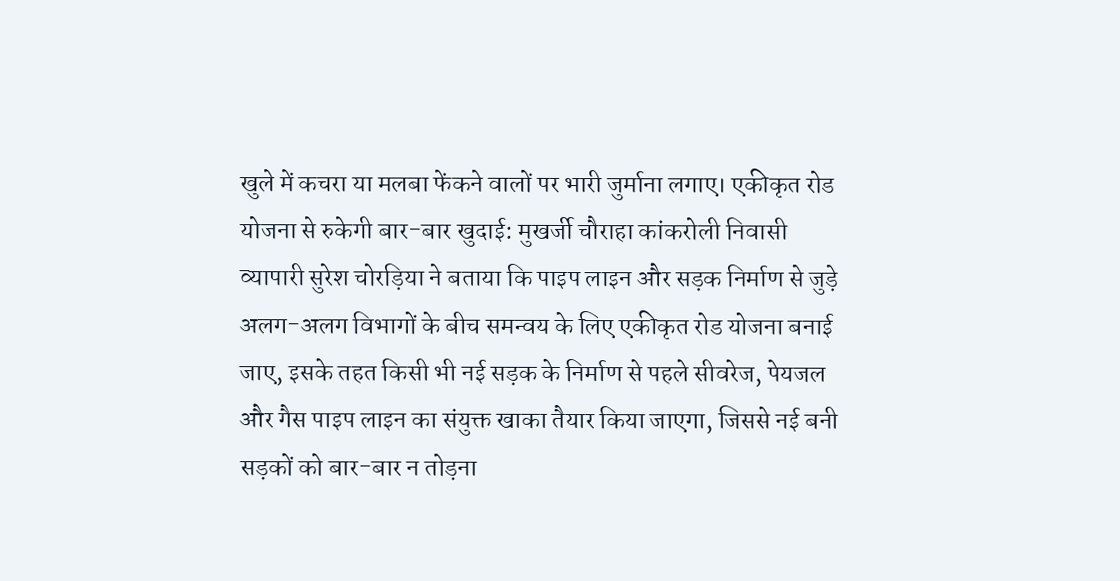खुले में कचरा या मलबा फेंकने वालों पर भारी जुर्माना लगाए। एकीकृत रोड योजना से रुकेगी बार-बार खुदाई: मुखर्जी चौराहा कांकरोली निवासी व्यापारी सुरेश चोरड़िया ने बताया कि पाइप लाइन और सड़क निर्माण से जुड़े अलग-अलग विभागों के बीच समन्वय के लिए एकीकृत रोड योजना बनाई जाए, इसके तहत किसी भी नई सड़क के निर्माण से पहले सीवरेज, पेयजल और गैस पाइप लाइन का संयुक्त खाका तैयार किया जाएगा, जिससे नई बनी सड़कों को बार-बार न तोड़ना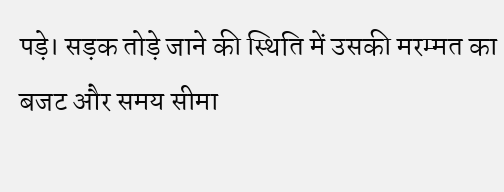पड़े। सड़क तोड़े जाने की स्थिति में उसकी मरम्मत का बजट और समय सीमा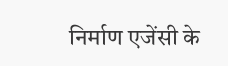निर्माण एजेंसी के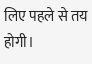लिए पहले से तय होगी।